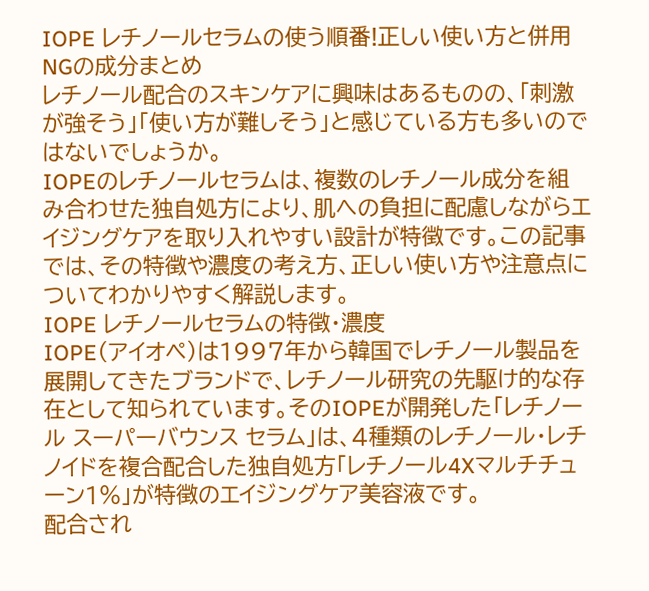IOPE レチノールセラムの使う順番!正しい使い方と併用NGの成分まとめ
レチノール配合のスキンケアに興味はあるものの、「刺激が強そう」「使い方が難しそう」と感じている方も多いのではないでしょうか。
IOPEのレチノールセラムは、複数のレチノール成分を組み合わせた独自処方により、肌への負担に配慮しながらエイジングケアを取り入れやすい設計が特徴です。この記事では、その特徴や濃度の考え方、正しい使い方や注意点についてわかりやすく解説します。
IOPE レチノールセラムの特徴・濃度
IOPE(アイオペ)は1997年から韓国でレチノール製品を展開してきたブランドで、レチノール研究の先駆け的な存在として知られています。そのIOPEが開発した「レチノール スーパーバウンス セラム」は、4種類のレチノール・レチノイドを複合配合した独自処方「レチノール4Xマルチチューン1%」が特徴のエイジングケア美容液です。
配合され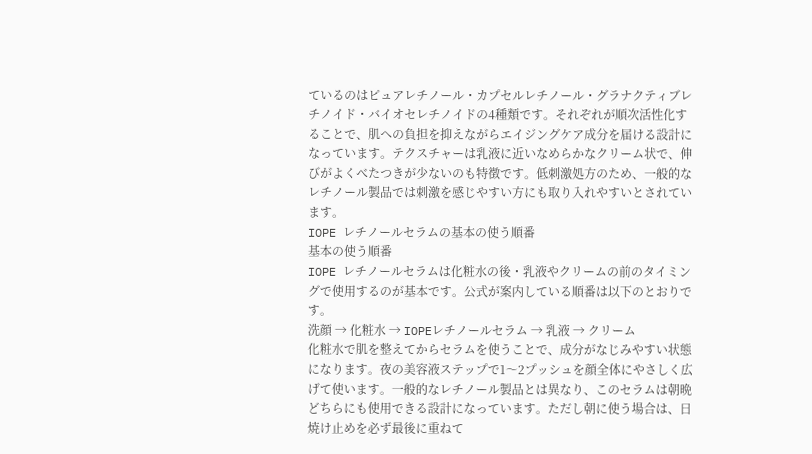ているのはピュアレチノール・カプセルレチノール・グラナクティブレチノイド・バイオセレチノイドの4種類です。それぞれが順次活性化することで、肌への負担を抑えながらエイジングケア成分を届ける設計になっています。テクスチャーは乳液に近いなめらかなクリーム状で、伸びがよくべたつきが少ないのも特徴です。低刺激処方のため、一般的なレチノール製品では刺激を感じやすい方にも取り入れやすいとされています。
IOPE レチノールセラムの基本の使う順番
基本の使う順番
IOPE レチノールセラムは化粧水の後・乳液やクリームの前のタイミングで使用するのが基本です。公式が案内している順番は以下のとおりです。
洗顔 → 化粧水 → IOPEレチノールセラム → 乳液 → クリーム
化粧水で肌を整えてからセラムを使うことで、成分がなじみやすい状態になります。夜の美容液ステップで1〜2プッシュを顔全体にやさしく広げて使います。一般的なレチノール製品とは異なり、このセラムは朝晩どちらにも使用できる設計になっています。ただし朝に使う場合は、日焼け止めを必ず最後に重ねて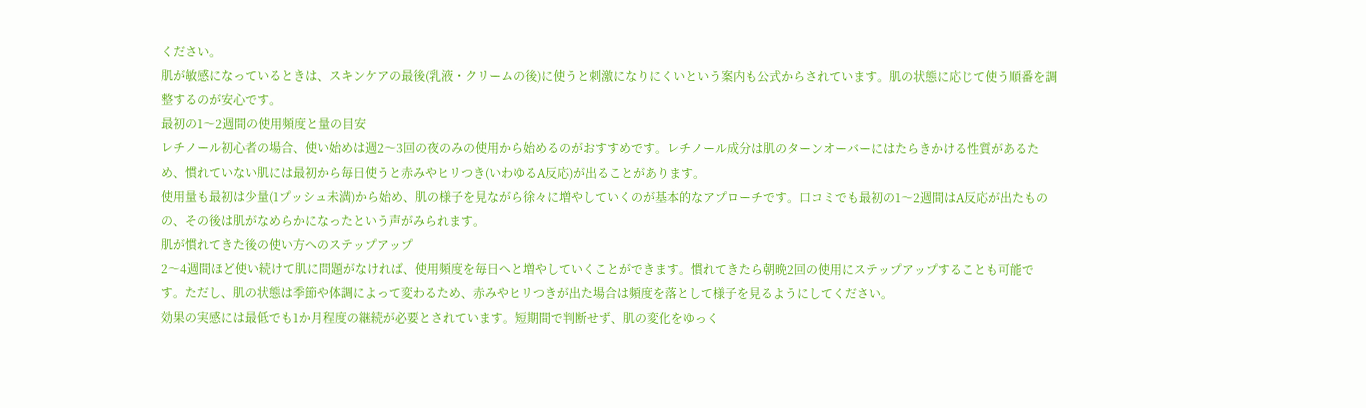ください。
肌が敏感になっているときは、スキンケアの最後(乳液・クリームの後)に使うと刺激になりにくいという案内も公式からされています。肌の状態に応じて使う順番を調整するのが安心です。
最初の1〜2週間の使用頻度と量の目安
レチノール初心者の場合、使い始めは週2〜3回の夜のみの使用から始めるのがおすすめです。レチノール成分は肌のターンオーバーにはたらきかける性質があるため、慣れていない肌には最初から毎日使うと赤みやヒリつき(いわゆるA反応)が出ることがあります。
使用量も最初は少量(1プッシュ未満)から始め、肌の様子を見ながら徐々に増やしていくのが基本的なアプローチです。口コミでも最初の1〜2週間はA反応が出たものの、その後は肌がなめらかになったという声がみられます。
肌が慣れてきた後の使い方へのステップアップ
2〜4週間ほど使い続けて肌に問題がなければ、使用頻度を毎日へと増やしていくことができます。慣れてきたら朝晩2回の使用にステップアップすることも可能です。ただし、肌の状態は季節や体調によって変わるため、赤みやヒリつきが出た場合は頻度を落として様子を見るようにしてください。
効果の実感には最低でも1か月程度の継続が必要とされています。短期間で判断せず、肌の変化をゆっく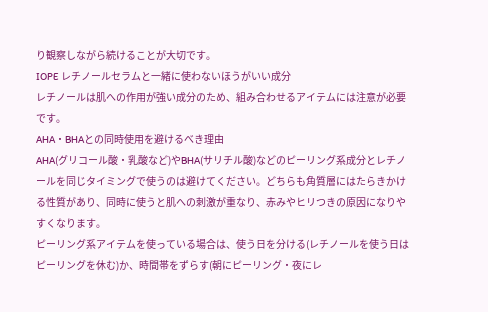り観察しながら続けることが大切です。
IOPE レチノールセラムと一緒に使わないほうがいい成分
レチノールは肌への作用が強い成分のため、組み合わせるアイテムには注意が必要です。
AHA・BHAとの同時使用を避けるべき理由
AHA(グリコール酸・乳酸など)やBHA(サリチル酸)などのピーリング系成分とレチノールを同じタイミングで使うのは避けてください。どちらも角質層にはたらきかける性質があり、同時に使うと肌への刺激が重なり、赤みやヒリつきの原因になりやすくなります。
ピーリング系アイテムを使っている場合は、使う日を分ける(レチノールを使う日はピーリングを休む)か、時間帯をずらす(朝にピーリング・夜にレ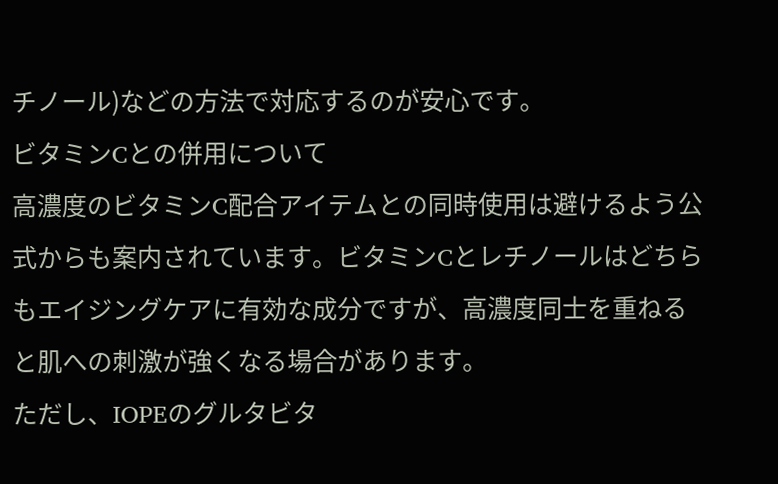チノール)などの方法で対応するのが安心です。
ビタミンCとの併用について
高濃度のビタミンC配合アイテムとの同時使用は避けるよう公式からも案内されています。ビタミンCとレチノールはどちらもエイジングケアに有効な成分ですが、高濃度同士を重ねると肌への刺激が強くなる場合があります。
ただし、IOPEのグルタビタ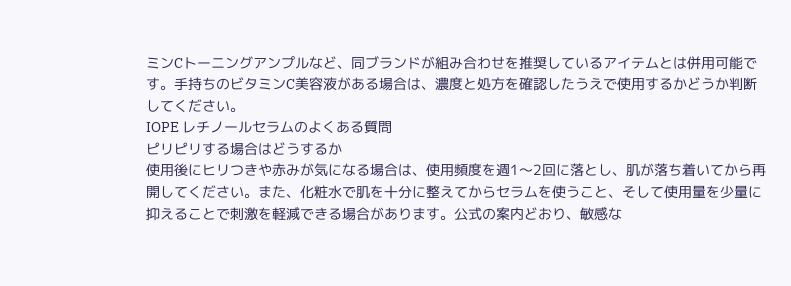ミンCトーニングアンプルなど、同ブランドが組み合わせを推奨しているアイテムとは併用可能です。手持ちのビタミンC美容液がある場合は、濃度と処方を確認したうえで使用するかどうか判断してください。
IOPE レチノールセラムのよくある質問
ピリピリする場合はどうするか
使用後にヒリつきや赤みが気になる場合は、使用頻度を週1〜2回に落とし、肌が落ち着いてから再開してください。また、化粧水で肌を十分に整えてからセラムを使うこと、そして使用量を少量に抑えることで刺激を軽減できる場合があります。公式の案内どおり、敏感な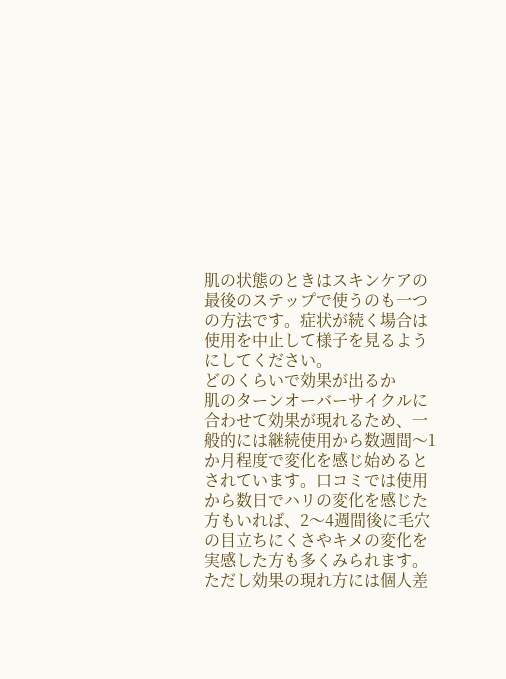肌の状態のときはスキンケアの最後のステップで使うのも一つの方法です。症状が続く場合は使用を中止して様子を見るようにしてください。
どのくらいで効果が出るか
肌のターンオーバーサイクルに合わせて効果が現れるため、一般的には継続使用から数週間〜1か月程度で変化を感じ始めるとされています。口コミでは使用から数日でハリの変化を感じた方もいれば、2〜4週間後に毛穴の目立ちにくさやキメの変化を実感した方も多くみられます。ただし効果の現れ方には個人差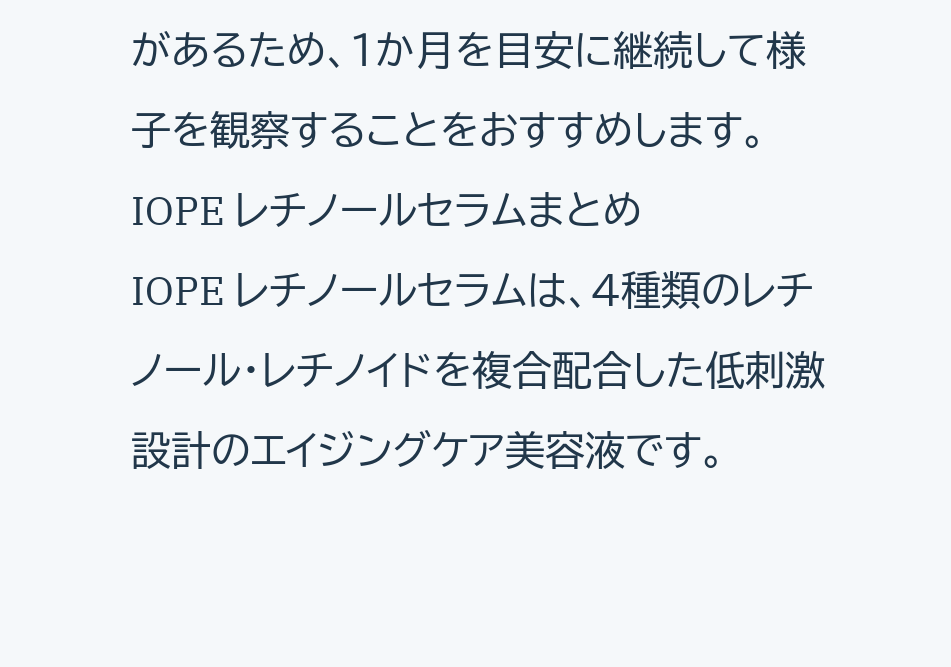があるため、1か月を目安に継続して様子を観察することをおすすめします。
IOPE レチノールセラムまとめ
IOPE レチノールセラムは、4種類のレチノール・レチノイドを複合配合した低刺激設計のエイジングケア美容液です。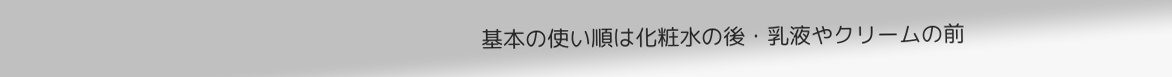基本の使い順は化粧水の後・乳液やクリームの前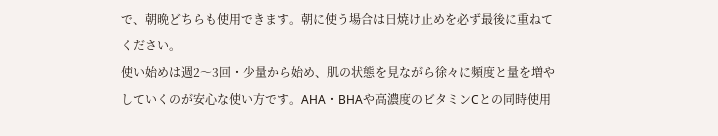で、朝晩どちらも使用できます。朝に使う場合は日焼け止めを必ず最後に重ねてください。
使い始めは週2〜3回・少量から始め、肌の状態を見ながら徐々に頻度と量を増やしていくのが安心な使い方です。AHA・BHAや高濃度のビタミンCとの同時使用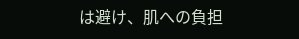は避け、肌への負担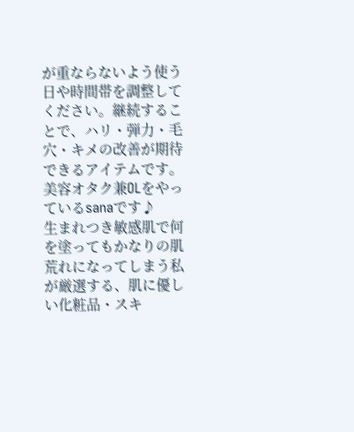が重ならないよう使う日や時間帯を調整してください。継続することで、ハリ・弾力・毛穴・キメの改善が期待できるアイテムです。
美容オタク兼OLをやっているsanaです♪
生まれつき敏感肌で何を塗ってもかなりの肌荒れになってしまう私が厳選する、肌に優しい化粧品・スキ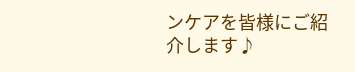ンケアを皆様にご紹介します♪